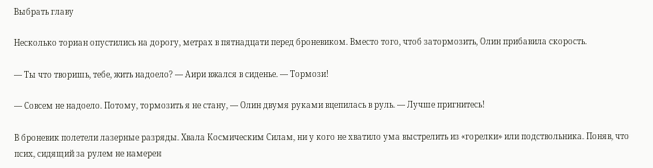Выбрать главу

Несколько ториан опустились на дорогу, метрах в пятнадцати перед броневиком. Вместо того, чтоб затормозить, Олин прибавила скорость.

— Ты что творишь, тебе, жить надоело? — Аири вжался в сиденье. — Тормози!

— Совсем не надоело. Потому, тормозить я не стану, — Олин двумя руками вцепилась в руль. — Лучше пригнитесь!

В броневик полетели лазерные разряды. Хвала Космическим Силам, ни у кого не хватило ума выстрелить из «горелки» или подствольника. Поняв, что псих, сидящий за рулем не намерен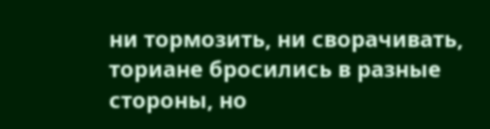ни тормозить, ни сворачивать, ториане бросились в разные стороны, но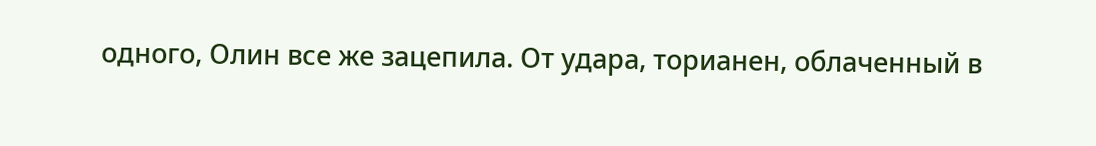одного, Олин все же зацепила. От удара, торианен, облаченный в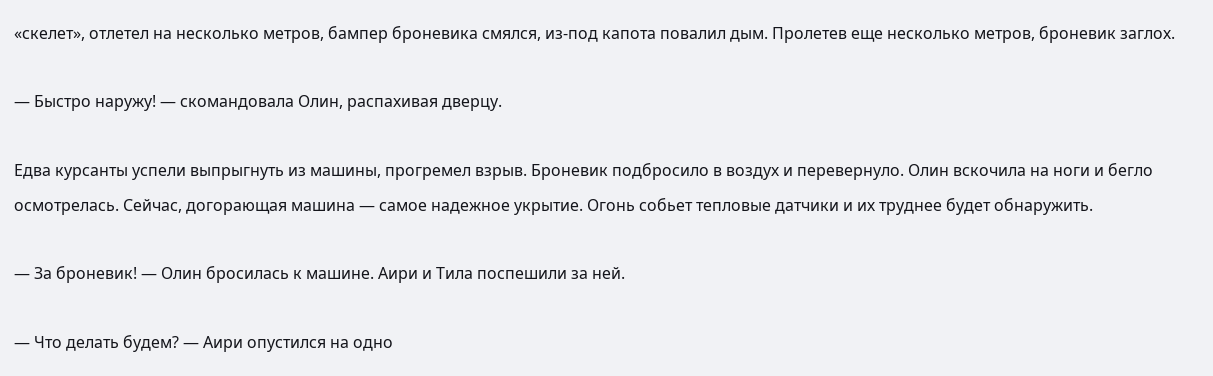«скелет», отлетел на несколько метров, бампер броневика смялся, из-под капота повалил дым. Пролетев еще несколько метров, броневик заглох.

— Быстро наружу! — скомандовала Олин, распахивая дверцу.

Едва курсанты успели выпрыгнуть из машины, прогремел взрыв. Броневик подбросило в воздух и перевернуло. Олин вскочила на ноги и бегло осмотрелась. Сейчас, догорающая машина — самое надежное укрытие. Огонь собьет тепловые датчики и их труднее будет обнаружить.

— За броневик! — Олин бросилась к машине. Аири и Тила поспешили за ней.

— Что делать будем? — Аири опустился на одно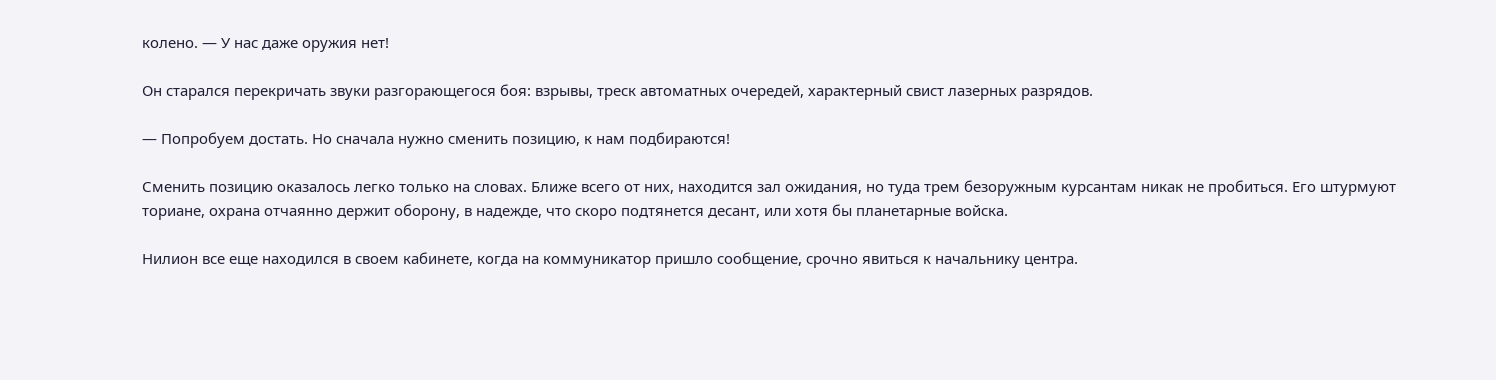колено. — У нас даже оружия нет!

Он старался перекричать звуки разгорающегося боя: взрывы, треск автоматных очередей, характерный свист лазерных разрядов.

— Попробуем достать. Но сначала нужно сменить позицию, к нам подбираются!

Сменить позицию оказалось легко только на словах. Ближе всего от них, находится зал ожидания, но туда трем безоружным курсантам никак не пробиться. Его штурмуют ториане, охрана отчаянно держит оборону, в надежде, что скоро подтянется десант, или хотя бы планетарные войска.

Нилион все еще находился в своем кабинете, когда на коммуникатор пришло сообщение, срочно явиться к начальнику центра.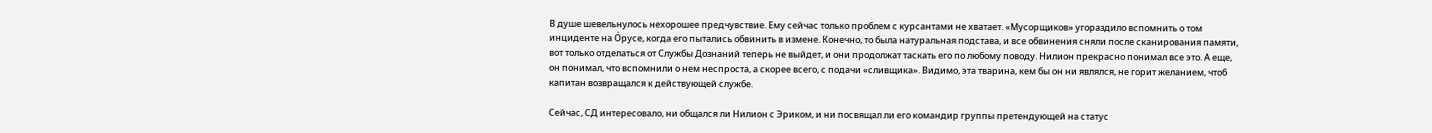В душе шевельнулось нехорошее предчувствие. Ему сейчас только проблем с курсантами не хватает. «Мусорщиков» угораздило вспомнить о том инциденте на О́русе, когда его пытались обвинить в измене. Конечно, то была натуральная подстава, и все обвинения сняли после сканирования памяти, вот только отделаться от Службы Дознаний теперь не выйдет, и они продолжат таскать его по любому поводу. Нилион прекрасно понимал все это. А еще, он понимал, что вспомнили о нем неспроста, а скорее всего, с подачи «сливщика». Видимо, эта тварина, кем бы он ни являлся, не горит желанием, чтоб капитан возвращался к действующей службе.

Сейчас, СД интересовало, ни общался ли Нилион с Эриком, и ни посвящал ли его командир группы претендующей на статус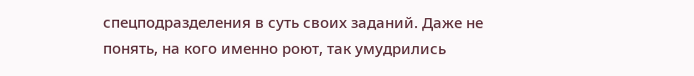спецподразделения в суть своих заданий. Даже не понять, на кого именно роют, так умудрились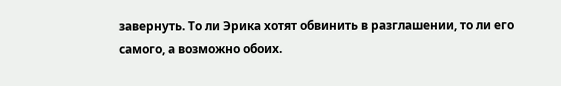завернуть. То ли Эрика хотят обвинить в разглашении, то ли его самого, а возможно обоих.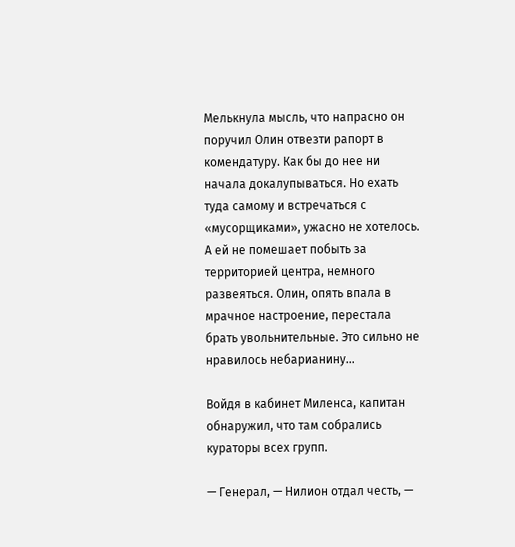Мелькнула мысль, что напрасно он поручил Олин отвезти рапорт в комендатуру. Как бы до нее ни начала докалупываться. Но ехать туда самому и встречаться с «мусорщиками», ужасно не хотелось. А ей не помешает побыть за территорией центра, немного развеяться. Олин, опять впала в мрачное настроение, перестала брать увольнительные. Это сильно не нравилось небарианину…

Войдя в кабинет Миленса, капитан обнаружил, что там собрались кураторы всех групп.

— Генерал, — Нилион отдал честь, —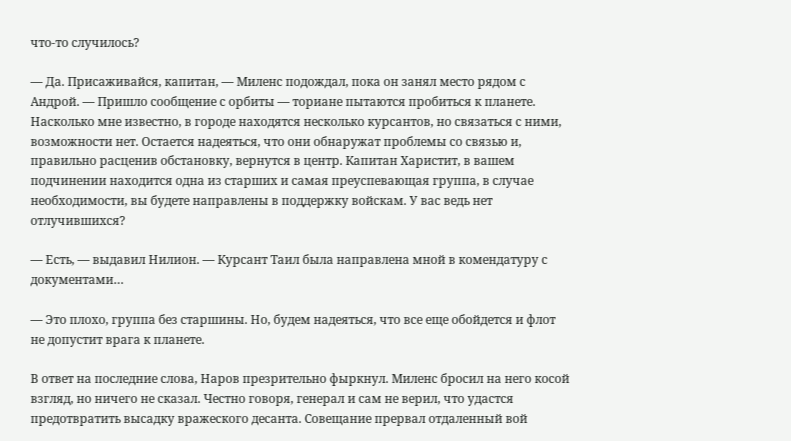что-то случилось?

— Да. Присаживайся, капитан, — Миленс подождал, пока он занял место рядом с Андрой. — Пришло сообщение с орбиты — ториане пытаются пробиться к планете. Насколько мне известно, в городе находятся несколько курсантов, но связаться с ними, возможности нет. Остается надеяться, что они обнаружат проблемы со связью и, правильно расценив обстановку, вернутся в центр. Капитан Харистит, в вашем подчинении находится одна из старших и самая преуспевающая группа, в случае необходимости, вы будете направлены в поддержку войскам. У вас ведь нет отлучившихся?

— Есть, — выдавил Нилион. — Курсант Таил была направлена мной в комендатуру с документами…

— Это плохо, группа без старшины. Но, будем надеяться, что все еще обойдется и флот не допустит врага к планете.

В ответ на последние слова, Наров презрительно фыркнул. Миленс бросил на него косой взгляд, но ничего не сказал. Честно говоря, генерал и сам не верил, что удастся предотвратить высадку вражеского десанта. Совещание прервал отдаленный вой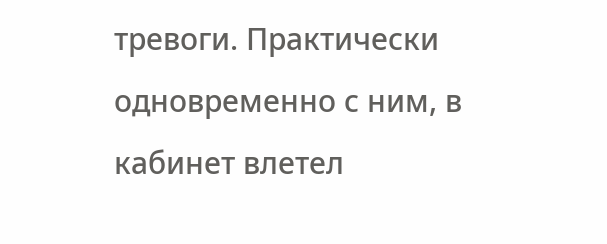тревоги. Практически одновременно с ним, в кабинет влетел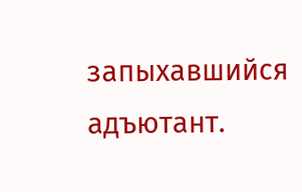запыхавшийся адъютант.